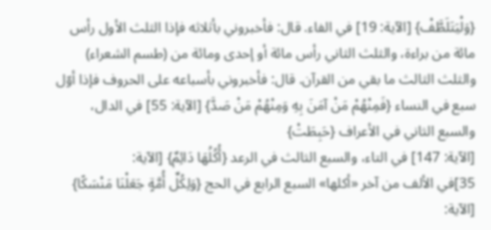{وَلْيَتَلَطَّفْ} [الآية: 19] في الفاء. قال: فأخبروني بأثلاثه فإذا الثلث الأول رأس مائة من براءة، والثلث الثاني رأس مائة أو إحدى ومائة من (طسم الشعراء) والثلث الثالث ما بقي من القرآن. قال: فأخبروني بأسباعه على الحروف فإذا أوّل سبع في النساء {فَمِنْهُمْ مَنْ آمَنَ بِهِ وَمِنْهُمْ مَنْ صَدَّ} [الآية: 55] في الدال، والسبع الثاني في الأعراف {حَبِطَتْ}
[الآية: 147] في التاء، والسبع الثالث في الرعد {أُكُلُهَا دَائِمٌ} [الآية:
35]في الألف من آخر «أكلها» السبع الرابع في الحج {وَلِكُلِّ أُمَّةٍ جَعَلْنَا مَنْسَكًا} [الآية: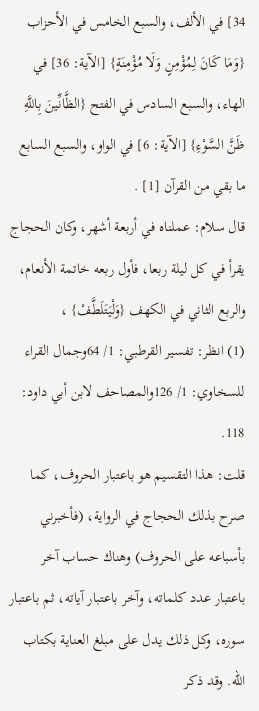34] في الألف، والسبع الخامس في الأحزاب {وَمَا كَانَ لِمُؤْمِنٍ وَلَا مُؤْمِنَةٍ} [الآية: 36] في الهاء، والسبع السادس في الفتح {الظَّانِّينَ بِاللَّهِ ظَنَّ السَّوْءِ} [الآية: 6] في الواو، والسبع السابع ما بقي من القرآن [1] .
قال سلام: عملناه في أربعة أشهر، وكان الحجاج يقرأ في كل ليلة ربعا، فأول ربعه خاتمة الأنعام، والربع الثاني في الكهف {وَلْيَتَلَطَّفْ} ،
(1) انظر: تفسير القرطبي: 1/ 64وجمال القراء للسخاوي: 1/ 126والمصاحف لابن أبي داود: 118.
قلت: هذا التقسيم هو باعتبار الحروف، كما صرح بذلك الحجاج في الرواية، (فأخبرني بأسباعه على الحروف) وهناك حساب آخر باعتبار عدد كلماته، وآخر باعتبار آياته، ثم باعتبار سوره، وكل ذلك يدل على مبلغ العناية بكتاب الله. وقد ذكر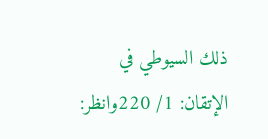ذلك السيوطي في الإتقان: 1/ 220وانظر: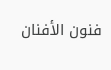فنون الأفنان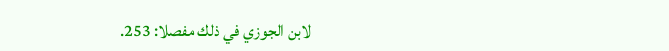لابن الجوزي في ذلك مفصلا: 253.